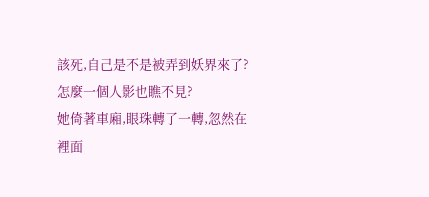該死,自己是不是被弄到妖界來了?怎麼一個人影也瞧不見?
她倚著車廂,眼珠轉了一轉,忽然在裡面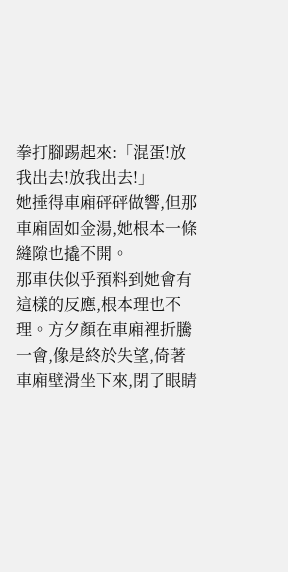拳打腳踢起來:「混蛋!放我出去!放我出去!」
她捶得車廂砰砰做響,但那車廂固如金湯,她根本一條縫隙也撬不開。
那車伕似乎預料到她會有這樣的反應,根本理也不理。方夕顏在車廂裡折騰一會,像是終於失望,倚著車廂壁滑坐下來,閉了眼睛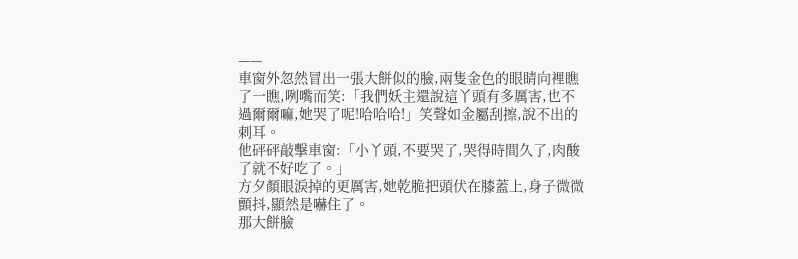——
車窗外忽然冒出一張大餅似的臉,兩隻金色的眼睛向裡瞧了一瞧,咧嘴而笑:「我們妖主還說這丫頭有多厲害,也不過爾爾嘛,她哭了呢!哈哈哈!」笑聲如金屬刮擦,說不出的刺耳。
他砰砰敲擊車窗:「小丫頭,不要哭了,哭得時間久了,肉酸了就不好吃了。」
方夕顏眼淚掉的更厲害,她乾脆把頭伏在膝蓋上,身子微微顫抖,顯然是嚇住了。
那大餅臉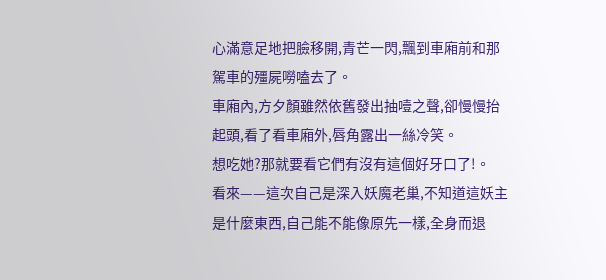心滿意足地把臉移開,青芒一閃,飄到車廂前和那駕車的殭屍嘮嗑去了。
車廂內,方夕顏雖然依舊發出抽噎之聲,卻慢慢抬起頭,看了看車廂外,唇角露出一絲冷笑。
想吃她?那就要看它們有沒有這個好牙口了!。
看來——這次自己是深入妖魔老巢,不知道這妖主是什麼東西,自己能不能像原先一樣,全身而退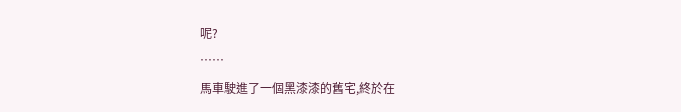呢?
……
馬車駛進了一個黑漆漆的舊宅,終於在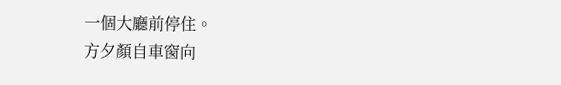一個大廳前停住。
方夕顏自車窗向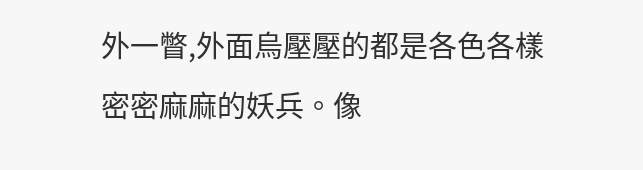外一瞥,外面烏壓壓的都是各色各樣密密麻麻的妖兵。像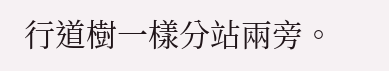行道樹一樣分站兩旁。